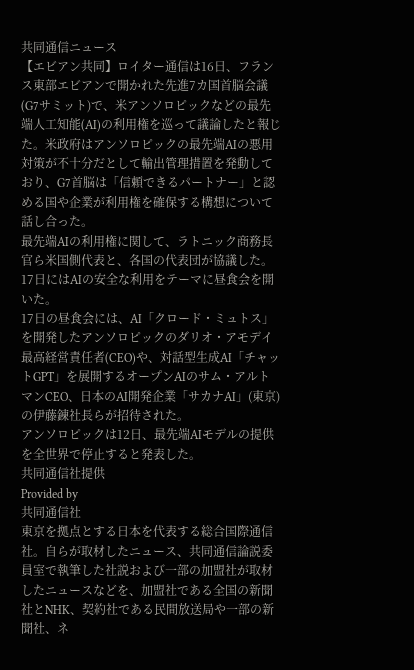共同通信ニュース
【エビアン共同】ロイター通信は16日、フランス東部エビアンで開かれた先進7カ国首脳会議(G7サミット)で、米アンソロピックなどの最先端人工知能(AI)の利用権を巡って議論したと報じた。米政府はアンソロピックの最先端AIの悪用対策が不十分だとして輸出管理措置を発動しており、G7首脳は「信頼できるパートナー」と認める国や企業が利用権を確保する構想について話し合った。
最先端AIの利用権に関して、ラトニック商務長官ら米国側代表と、各国の代表団が協議した。17日にはAIの安全な利用をテーマに昼食会を開いた。
17日の昼食会には、AI「クロード・ミュトス」を開発したアンソロピックのダリオ・アモデイ最高経営責任者(CEO)や、対話型生成AI「チャットGPT」を展開するオープンAIのサム・アルトマンCEO、日本のAI開発企業「サカナAI」(東京)の伊藤錬社長らが招待された。
アンソロピックは12日、最先端AIモデルの提供を全世界で停止すると発表した。
共同通信社提供
Provided by
共同通信社
東京を拠点とする日本を代表する総合国際通信社。自らが取材したニュース、共同通信論説委員室で執筆した社説および一部の加盟社が取材したニュースなどを、加盟社である全国の新聞社とNHK、契約社である民間放送局や一部の新聞社、ネ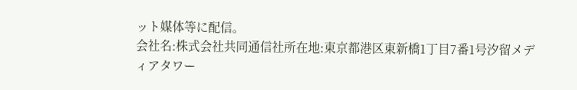ット媒体等に配信。
会社名:株式会社共同通信社所在地:東京都港区東新橋1丁目7番1号汐留メディアタワー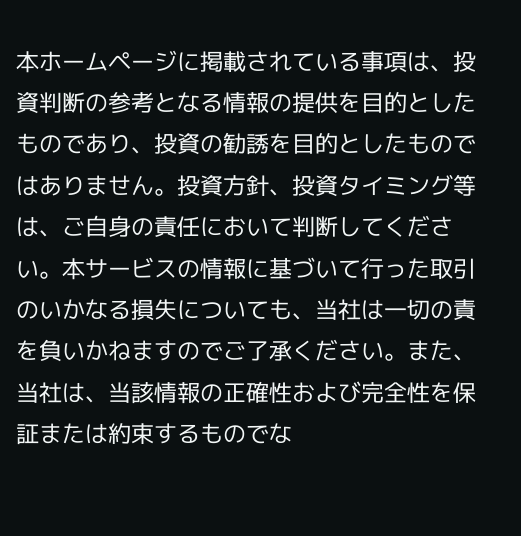本ホームページに掲載されている事項は、投資判断の参考となる情報の提供を目的としたものであり、投資の勧誘を目的としたものではありません。投資方針、投資タイミング等は、ご自身の責任において判断してください。本サービスの情報に基づいて行った取引のいかなる損失についても、当社は一切の責を負いかねますのでご了承ください。また、当社は、当該情報の正確性および完全性を保証または約束するものでな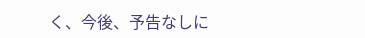く、今後、予告なしに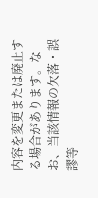内容を変更または廃止する場合があります。なお、当該情報の欠落・誤謬等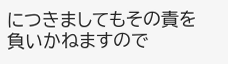につきましてもその責を負いかねますので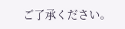ご了承ください。